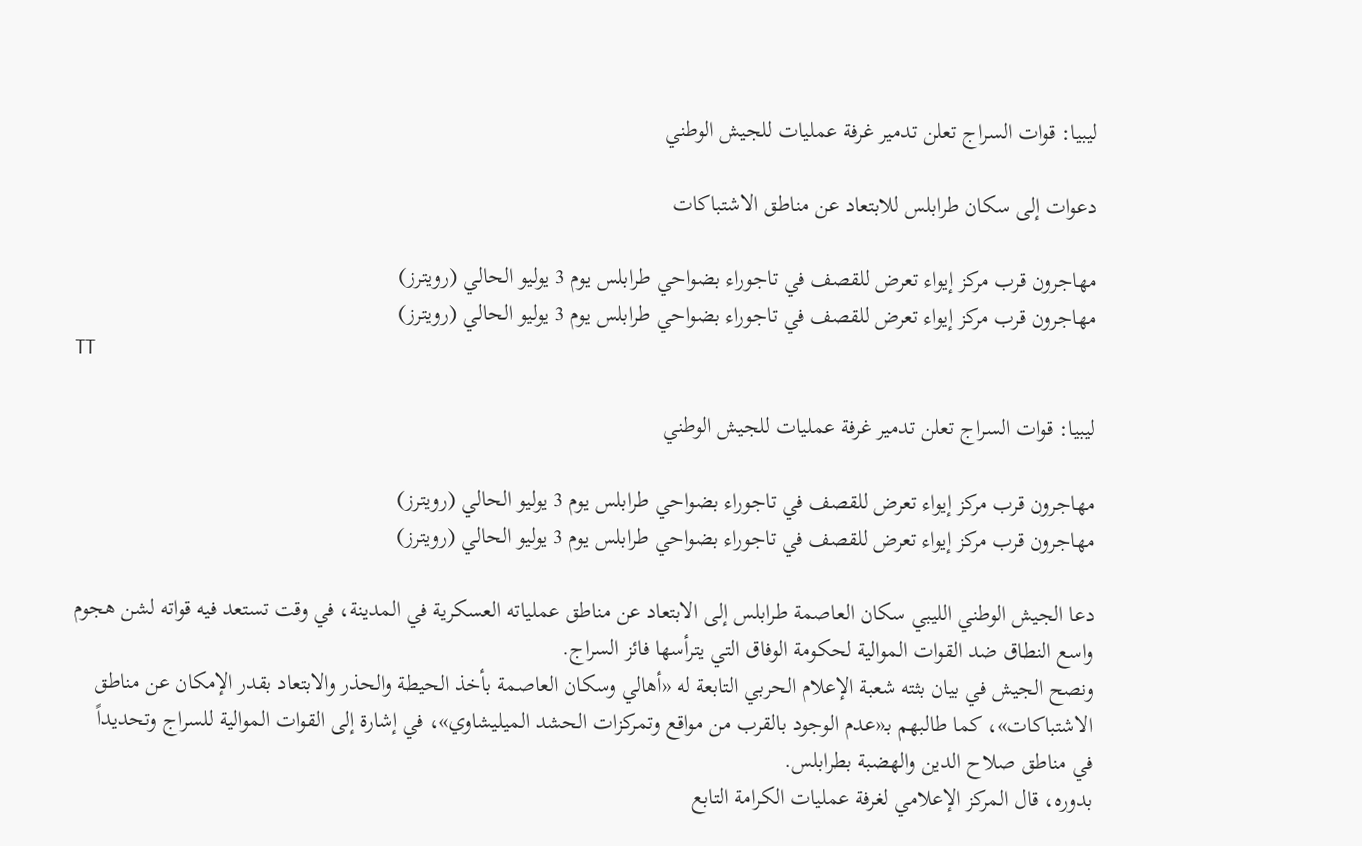ليبيا: قوات السراج تعلن تدمير غرفة عمليات للجيش الوطني

دعوات إلى سكان طرابلس للابتعاد عن مناطق الاشتباكات

مهاجرون قرب مركز إيواء تعرض للقصف في تاجوراء بضواحي طرابلس يوم 3 يوليو الحالي (رويترز)
مهاجرون قرب مركز إيواء تعرض للقصف في تاجوراء بضواحي طرابلس يوم 3 يوليو الحالي (رويترز)
TT

ليبيا: قوات السراج تعلن تدمير غرفة عمليات للجيش الوطني

مهاجرون قرب مركز إيواء تعرض للقصف في تاجوراء بضواحي طرابلس يوم 3 يوليو الحالي (رويترز)
مهاجرون قرب مركز إيواء تعرض للقصف في تاجوراء بضواحي طرابلس يوم 3 يوليو الحالي (رويترز)

دعا الجيش الوطني الليبي سكان العاصمة طرابلس إلى الابتعاد عن مناطق عملياته العسكرية في المدينة، في وقت تستعد فيه قواته لشن هجوم واسع النطاق ضد القوات الموالية لحكومة الوفاق التي يترأسها فائز السراج.
ونصح الجيش في بيان بثته شعبة الإعلام الحربي التابعة له «أهالي وسكان العاصمة بأخذ الحيطة والحذر والابتعاد بقدر الإمكان عن مناطق الاشتباكات»، كما طالبهم بـ«عدم الوجود بالقرب من مواقع وتمركزات الحشد الميليشاوي»، في إشارة إلى القوات الموالية للسراج وتحديداً في مناطق صلاح الدين والهضبة بطرابلس.
بدوره، قال المركز الإعلامي لغرفة عمليات الكرامة التابع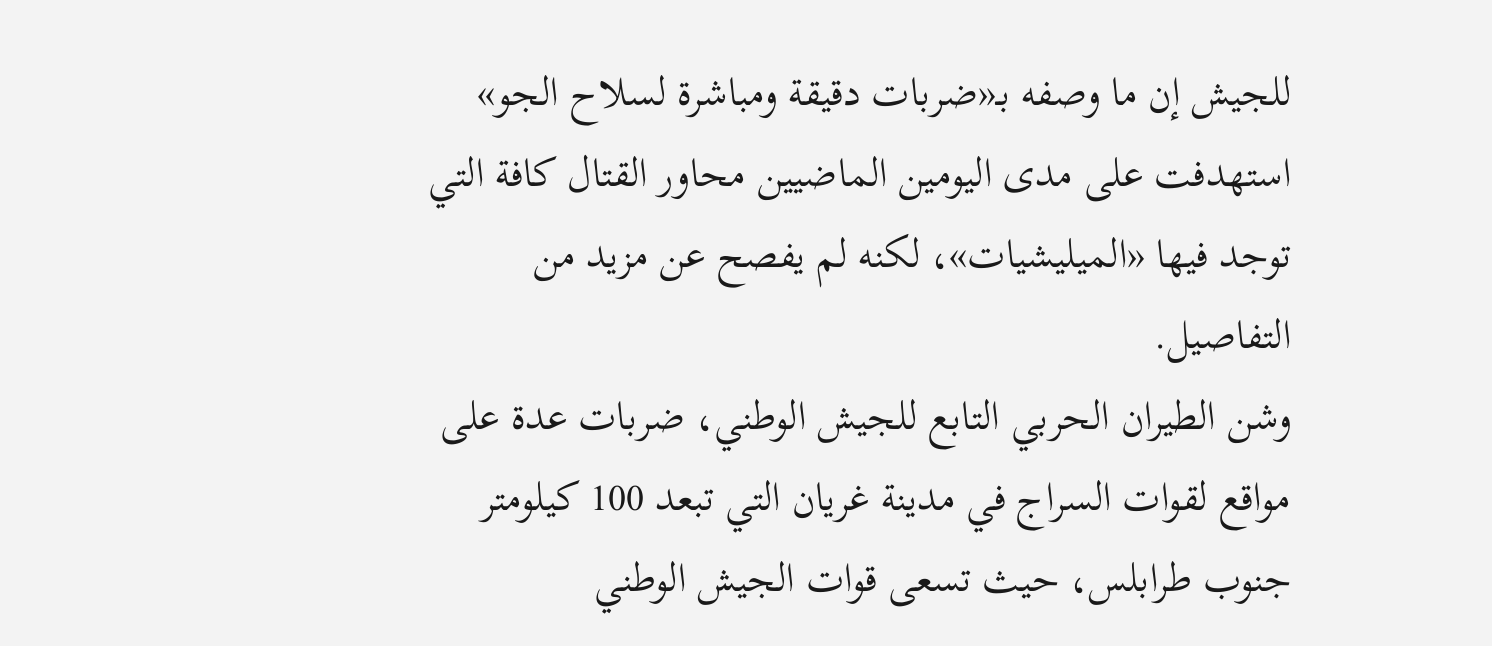للجيش إن ما وصفه بـ«ضربات دقيقة ومباشرة لسلاح الجو» استهدفت على مدى اليومين الماضيين محاور القتال كافة التي توجد فيها «الميليشيات»، لكنه لم يفصح عن مزيد من التفاصيل.
وشن الطيران الحربي التابع للجيش الوطني، ضربات عدة على مواقع لقوات السراج في مدينة غريان التي تبعد 100 كيلومتر جنوب طرابلس، حيث تسعى قوات الجيش الوطني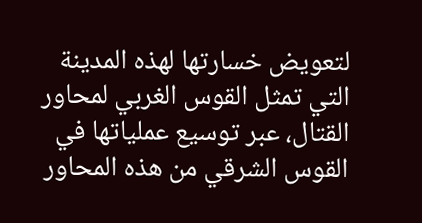لتعويض خسارتها لهذه المدينة التي تمثل القوس الغربي لمحاور القتال، عبر توسيع عملياتها في القوس الشرقي من هذه المحاور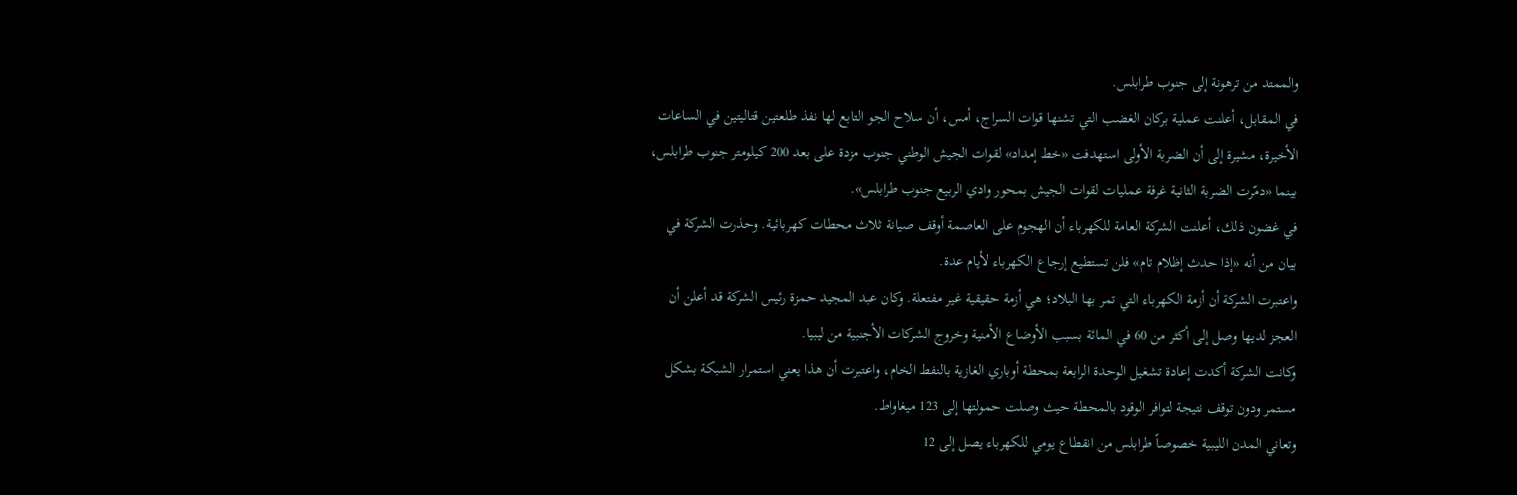والممتد من ترهونة إلى جنوب طرابلس.
في المقابل، أعلنت عملية بركان الغضب التي تشنها قوات السراج، أمس، أن سلاح الجو التابع لها نفذ طلعتين قتاليتين في الساعات الأخيرة، مشيرة إلى أن الضربة الأولى استهدفت «خط إمداد» لقوات الجيش الوطني جنوب مزدة على بعد 200 كيلومتر جنوب طرابلس، بينما «دمّرت الضربة الثانية غرفة عمليات لقوات الجيش بمحور وادي الربيع جنوب طرابلس».
في غضون ذلك، أعلنت الشركة العامة للكهرباء أن الهجوم على العاصمة أوقف صيانة ثلاث محطات كهربائية. وحذرت الشركة في بيان من أنه «إذا حدث إظلام تام» فلن تستطيع إرجاع الكهرباء لأيام عدة.
واعتبرت الشركة أن أزمة الكهرباء التي تمر بها البلاد؛ هي أزمة حقيقية غير مفتعلة. وكان عبد المجيد حمزة رئيس الشركة قد أعلن أن العجز لديها وصل إلى أكثر من 60 في المائة بسبب الأوضاع الأمنية وخروج الشركات الأجنبية من ليبيا.
وكانت الشركة أكدت إعادة تشغيل الوحدة الرابعة بمحطة أوباري الغازية بالنفط الخام، واعتبرت أن هذا يعني استمرار الشبكة بشكل مستمر ودون توقف نتيجة لتوافر الوقود بالمحطة حيث وصلت حمولتها إلى 123 ميغاواط.
وتعاني المدن الليبية خصوصاً طرابلس من انقطاع يومي للكهرباء يصل إلى 12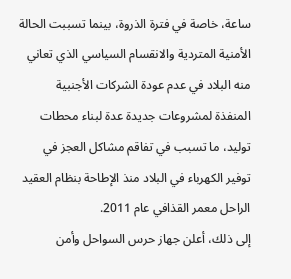ساعة، خاصة في فترة الذروة، بينما تسببت الحالة الأمنية المتردية والانقسام السياسي الذي تعاني منه البلاد في عدم عودة الشركات الأجنبية المنفذة لمشروعات جديدة عدة لبناء محطات توليد، ما تسبب في تفاقم مشاكل العجز في توفير الكهرباء في البلاد منذ الإطاحة بنظام العقيد الراحل معمر القذافي عام 2011.
إلى ذلك، أعلن جهاز حرس السواحل وأمن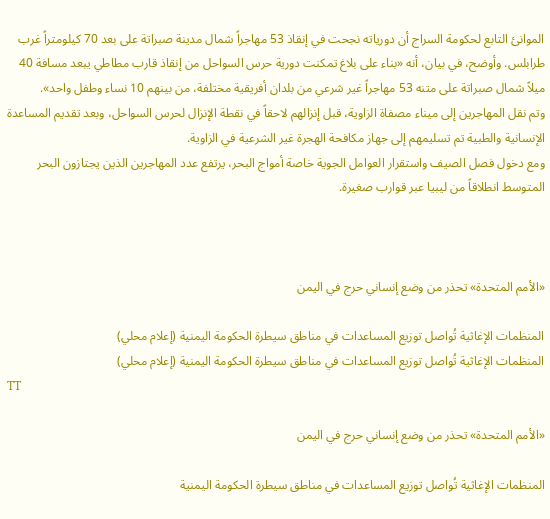الموانئ التابع لحكومة السراج أن دورياته نجحت في إنقاذ 53 مهاجراً شمال مدينة صبراتة على بعد 70 كيلومتراً غرب طرابلس. وأوضح، في بيان، أنه «بناء على بلاغ تمكنت دورية حرس السواحل من إنقاذ قارب مطاطي يبعد مسافة 40 ميلاً شمال صبراتة على متنه 53 مهاجراً غير شرعي من بلدان أفريقية مختلفة، من بينهم 10 نساء وطفل واحد».
وتم نقل المهاجرين إلى ميناء مصفاة الزاوية، قبل إنزالهم لاحقاً في نقطة الإنزال لحرس السواحل، وبعد تقديم المساعدة الإنسانية والطبية تم تسليمهم إلى جهاز مكافحة الهجرة غير الشرعية في الزاوية.
ومع دخول فصل الصيف واستقرار العوامل الجوية خاصة أمواج البحر، يرتفع عدد المهاجرين الذين يجتازون البحر المتوسط انطلاقاً من ليبيا عبر قوارب صغيرة.



«الأمم المتحدة» تحذر من وضع إنساني حرج في اليمن

المنظمات الإغاثية تُواصل توزيع المساعدات في مناطق سيطرة الحكومة اليمنية (إعلام محلي)
المنظمات الإغاثية تُواصل توزيع المساعدات في مناطق سيطرة الحكومة اليمنية (إعلام محلي)
TT

«الأمم المتحدة» تحذر من وضع إنساني حرج في اليمن

المنظمات الإغاثية تُواصل توزيع المساعدات في مناطق سيطرة الحكومة اليمنية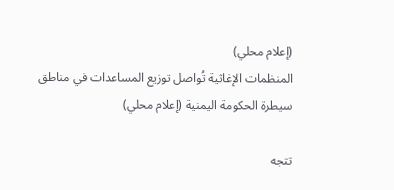(إعلام محلي)
المنظمات الإغاثية تُواصل توزيع المساعدات في مناطق سيطرة الحكومة اليمنية (إعلام محلي)

تتجه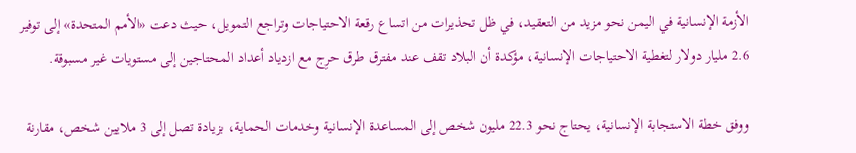الأزمة الإنسانية في اليمن نحو مزيد من التعقيد، في ظل تحذيرات من اتساع رقعة الاحتياجات وتراجع التمويل، حيث دعت «الأمم المتحدة» إلى توفير 2.6 مليار دولار لتغطية الاحتياجات الإنسانية، مؤكدة أن البلاد تقف عند مفترق طرق حرِج مع ازدياد أعداد المحتاجين إلى مستويات غير مسبوقة.

ووفق خطة الاستجابة الإنسانية، يحتاج نحو 22.3 مليون شخص إلى المساعدة الإنسانية وخدمات الحماية، بزيادة تصل إلى 3 ملايين شخص، مقارنة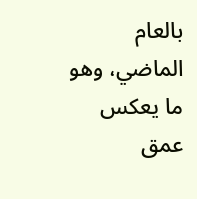بالعام الماضي، وهو ما يعكس عمق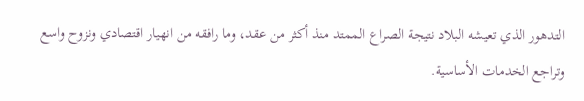التدهور الذي تعيشه البلاد نتيجة الصراع الممتد منذ أكثر من عقد، وما رافقه من انهيار اقتصادي ونزوح واسع وتراجع الخدمات الأساسية.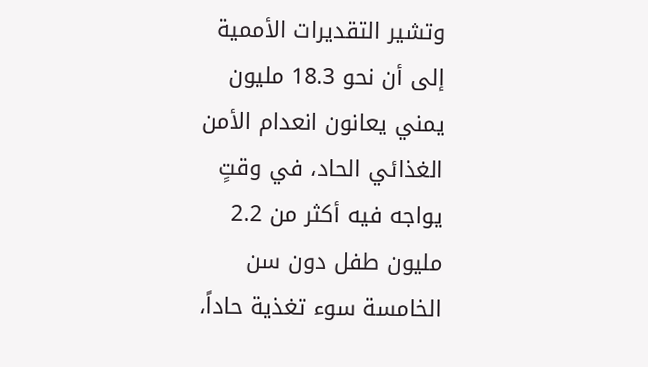وتشير التقديرات الأممية إلى أن نحو 18.3 مليون يمني يعانون انعدام الأمن الغذائي الحاد، في وقتٍ يواجه فيه أكثر من 2.2 مليون طفل دون سن الخامسة سوء تغذية حاداً،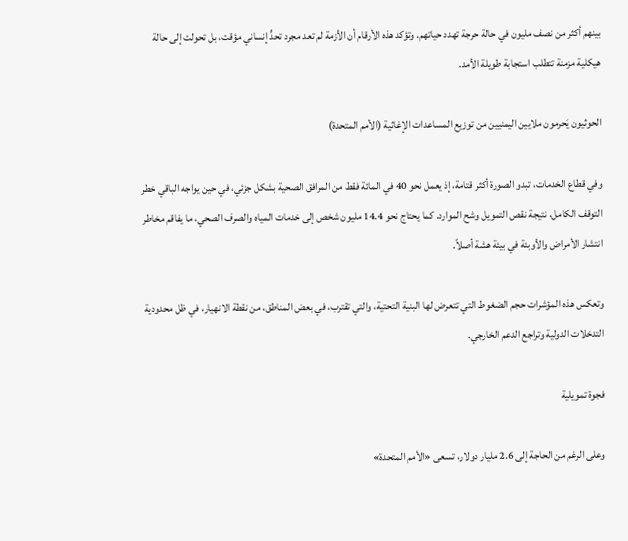بينهم أكثر من نصف مليون في حالة حرجة تهدد حياتهم. وتؤكد هذه الأرقام أن الأزمة لم تعد مجرد تحدٍّ إنساني مؤقت، بل تحولت إلى حالة هيكلية مزمنة تتطلب استجابة طويلة الأمد.

الحوثيون يَحرمون ملايين اليمنيين من توزيع المساعدات الإغاثية (الأمم المتحدة)

وفي قطاع الخدمات، تبدو الصورة أكثر قتامة، إذ يعمل نحو 40 في المائة فقط من المرافق الصحية بشكل جزئي، في حين يواجه الباقي خطر التوقف الكامل، نتيجة نقص التمويل وشح الموارد. كما يحتاج نحو 14.4 مليون شخص إلى خدمات المياه والصرف الصحي، ما يفاقم مخاطر انتشار الأمراض والأوبئة في بيئة هشة أصلاً.

وتعكس هذه المؤشرات حجم الضغوط التي تتعرض لها البنية التحتية، والتي تقترب، في بعض المناطق، من نقطة الانهيار، في ظل محدودية التدخلات الدولية وتراجع الدعم الخارجي.

فجوة تمويلية

وعلى الرغم من الحاجة إلى 2.6 مليار دولار، تسعى «الأمم المتحدة»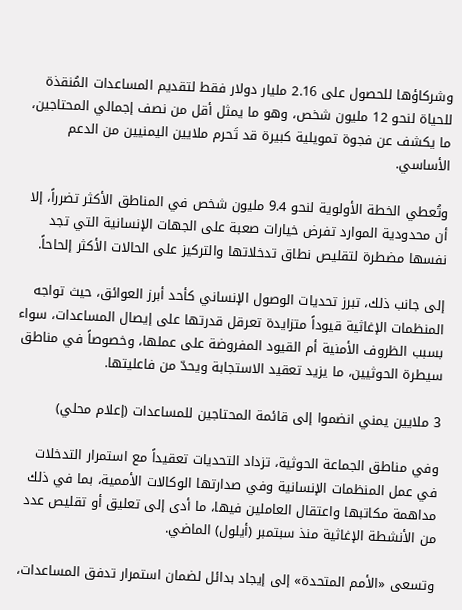وشركاؤها للحصول على 2.16 مليار دولار فقط لتقديم المساعدات المُنقذة للحياة لنحو 12 مليون شخص، وهو ما يمثل أقل من نصف إجمالي المحتاجين، ما يكشف عن فجوة تمويلية كبيرة قد تَحرم ملايين اليمنيين من الدعم الأساسي.

وتُعطي الخطة الأولوية لنحو 9.4 مليون شخص في المناطق الأكثر تضرراً، إلا أن محدودية الموارد تفرض خيارات صعبة على الجهات الإنسانية التي تجد نفسها مضطرة لتقليص نطاق تدخلاتها والتركيز على الحالات الأكثر إلحاحاً.

إلى جانب ذلك، تبرز تحديات الوصول الإنساني كأحد أبرز العوائق، حيث تواجه المنظمات الإغاثية قيوداً متزايدة تعرقل قدرتها على إيصال المساعدات، سواء بسبب الظروف الأمنية أم القيود المفروضة على عملها، وخصوصاً في مناطق سيطرة الحوثيين، ما يزيد تعقيد الاستجابة ويحدّ من فاعليتها.

3 ملايين يمني انضموا إلى قائمة المحتاجين للمساعدات (إعلام محلي)

وفي مناطق الجماعة الحوثية، تزداد التحديات تعقيداً مع استمرار التدخلات في عمل المنظمات الإنسانية وفي صدارتها الوكالات الأممية، بما في ذلك مداهمة مكاتبها واعتقال العاملين فيها، ما أدى إلى تعليق أو تقليص عدد من الأنشطة الإغاثية منذ سبتمبر (أيلول) الماضي.

وتسعى «الأمم المتحدة» إلى إيجاد بدائل لضمان استمرار تدفق المساعدات،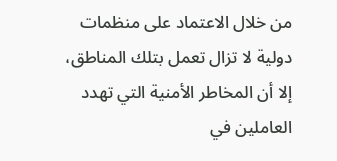من خلال الاعتماد على منظمات دولية لا تزال تعمل بتلك المناطق، إلا أن المخاطر الأمنية التي تهدد العاملين في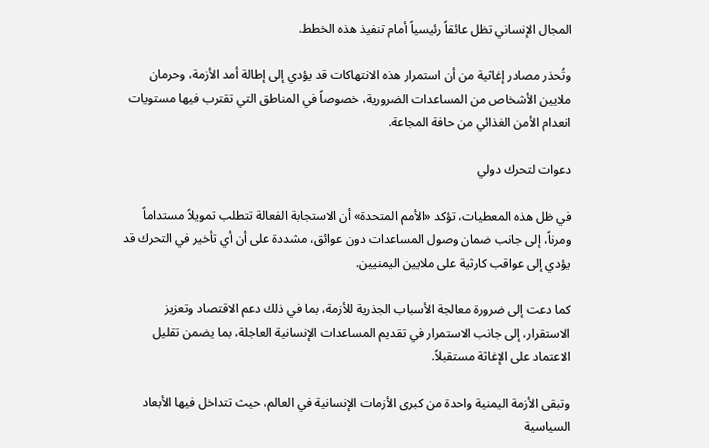المجال الإنساني تظل عائقاً رئيسياً أمام تنفيذ هذه الخطط.

وتُحذر مصادر إغاثية من أن استمرار هذه الانتهاكات قد يؤدي إلى إطالة أمد الأزمة، وحرمان ملايين الأشخاص من المساعدات الضرورية، خصوصاً في المناطق التي تقترب فيها مستويات انعدام الأمن الغذائي من حافة المجاعة.

دعوات لتحرك دولي

في ظل هذه المعطيات، تؤكد «الأمم المتحدة» أن الاستجابة الفعالة تتطلب تمويلاً مستداماً ومرناً، إلى جانب ضمان وصول المساعدات دون عوائق، مشددة على أن أي تأخير في التحرك قد يؤدي إلى عواقب كارثية على ملايين اليمنيين.

كما دعت إلى ضرورة معالجة الأسباب الجذرية للأزمة، بما في ذلك دعم الاقتصاد وتعزيز الاستقرار، إلى جانب الاستمرار في تقديم المساعدات الإنسانية العاجلة، بما يضمن تقليل الاعتماد على الإغاثة مستقبلاً.

وتبقى الأزمة اليمنية واحدة من كبرى الأزمات الإنسانية في العالم، حيث تتداخل فيها الأبعاد السياسية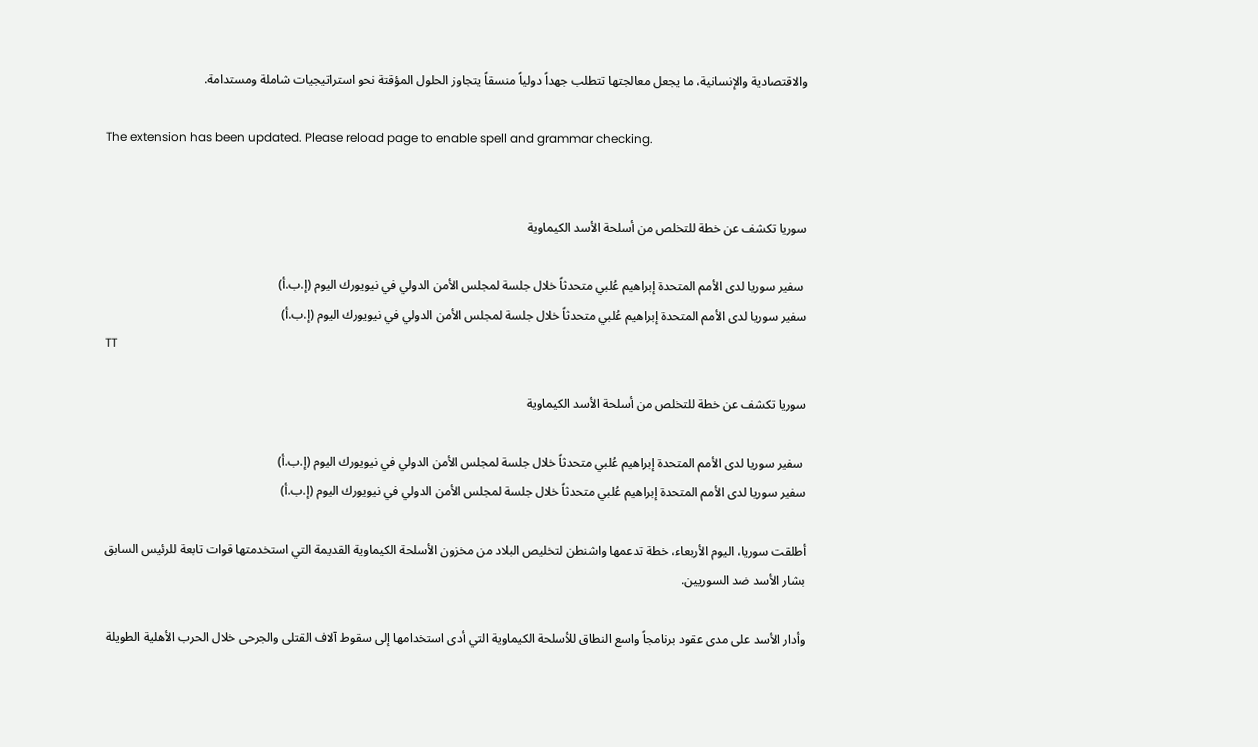والاقتصادية والإنسانية، ما يجعل معالجتها تتطلب جهداً دولياً منسقاً يتجاوز الحلول المؤقتة نحو استراتيجيات شاملة ومستدامة.

The extension has been updated. Please reload page to enable spell and grammar checking.


سوريا تكشف عن خطة للتخلص من أسلحة الأسد الكيماوية

 سفير سوريا لدى الأمم المتحدة إبراهيم عُلبي متحدثاً خلال جلسة لمجلس الأمن الدولي في نيويورك اليوم (إ.ب.أ)
سفير سوريا لدى الأمم المتحدة إبراهيم عُلبي متحدثاً خلال جلسة لمجلس الأمن الدولي في نيويورك اليوم (إ.ب.أ)
TT

سوريا تكشف عن خطة للتخلص من أسلحة الأسد الكيماوية

 سفير سوريا لدى الأمم المتحدة إبراهيم عُلبي متحدثاً خلال جلسة لمجلس الأمن الدولي في نيويورك اليوم (إ.ب.أ)
سفير سوريا لدى الأمم المتحدة إبراهيم عُلبي متحدثاً خلال جلسة لمجلس الأمن الدولي في نيويورك اليوم (إ.ب.أ)

أطلقت سوريا، اليوم الأربعاء، ‌خطة تدعمها واشنطن لتخليص البلاد من مخزون الأسلحة الكيماوية القديمة التي استخدمتها قوات تابعة للرئيس السابق بشار الأسد ضد السوريين.

وأدار الأسد على مدى عقود برنامجاً واسع النطاق للأسلحة الكيماوية التي أدى استخدامها إلى سقوط آلاف القتلى والجرحى خلال الحرب الأهلية الطويلة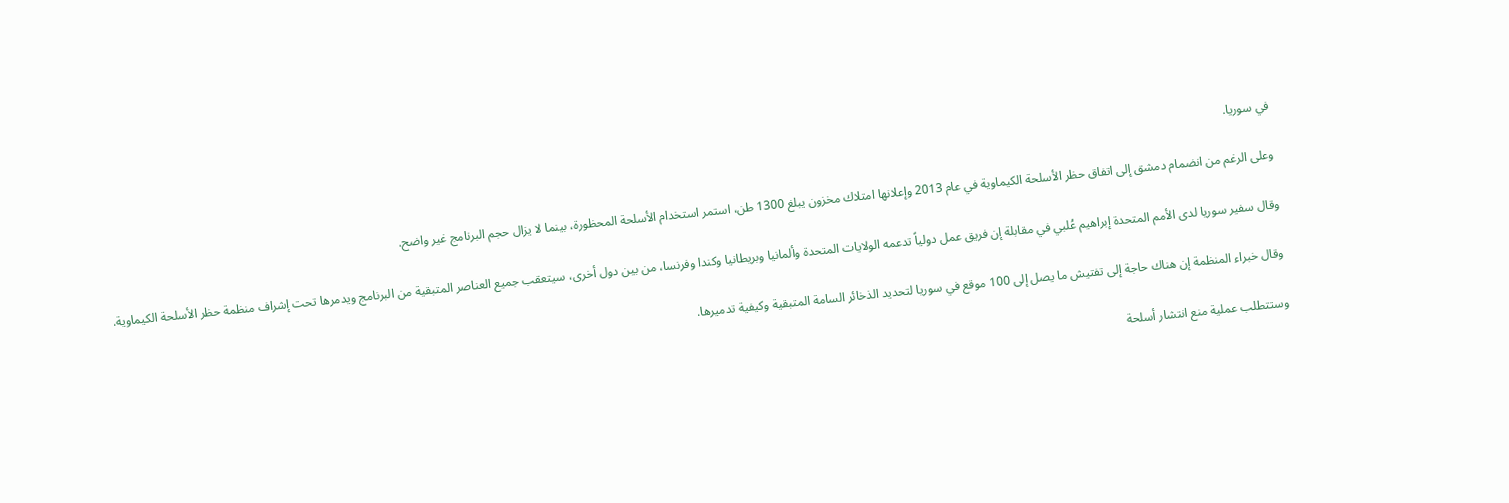في سوريا.

وعلى الرغم من انضمام دمشق إلى اتفاق حظر الأسلحة الكيماوية في عام 2013 وإعلانها امتلاك مخزون يبلغ 1300 طن، استمر استخدام الأسلحة المحظورة، بينما لا يزال حجم البرنامج غير واضح.

وقال سفير سوريا لدى الأمم المتحدة إبراهيم عُلبي في مقابلة إن فريق عمل ‌دولياً تدعمه الولايات ‌المتحدة وألمانيا وبريطانيا وكندا وفرنسا، من بين ‌دول أخرى، سيتعقب جميع العناصر المتبقية من البرنامج ويدمرها تحت إشراف منظمة حظر الأسلحة الكيماوية.

وقال خبراء المنظمة إن هناك حاجة إلى تفتيش ما يصل إلى 100 موقع في سوريا لتحديد الذخائر السامة المتبقية وكيفية تدميرها.

وستتطلب عملية منع انتشار أسلحة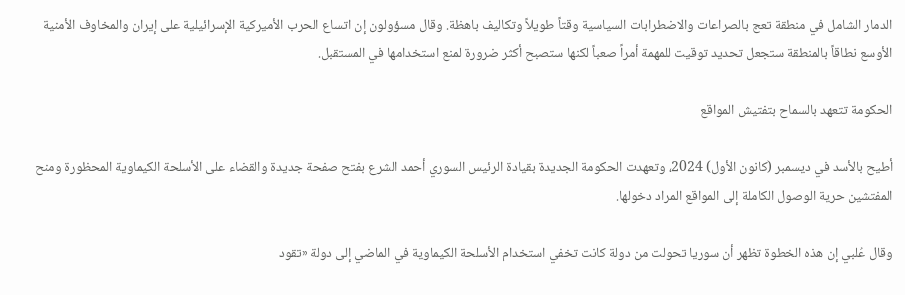الدمار الشامل في منطقة تعج بالصراعات والاضطرابات السياسية وقتاً طويلاً وتكاليف باهظة. وقال مسؤولون إن اتساع الحرب الأميركية الإسرائيلية على إيران والمخاوف الأمنية الأوسع نطاقاً بالمنطقة ‌ستجعل تحديد توقيت للمهمة أمراً ‌صعباً لكنها ستصبح أكثر ضرورة لمنع استخدامها في المستقبل.

الحكومة تتعهد ‌بالسماح بتفتيش المواقع

أطيح بالأسد في ديسمبر (كانون الأول) 2024، ‌وتعهدت الحكومة الجديدة بقيادة الرئيس السوري أحمد الشرع بفتح صفحة جديدة والقضاء على الأسلحة الكيماوية المحظورة ومنح المفتشين حرية الوصول الكاملة إلى المواقع المراد دخولها.

وقال عُلبي إن هذه الخطوة تظهر أن سوريا تحولت من دولة ‌كانت تخفي استخدام الأسلحة الكيماوية في الماضي إلى دولة «تقود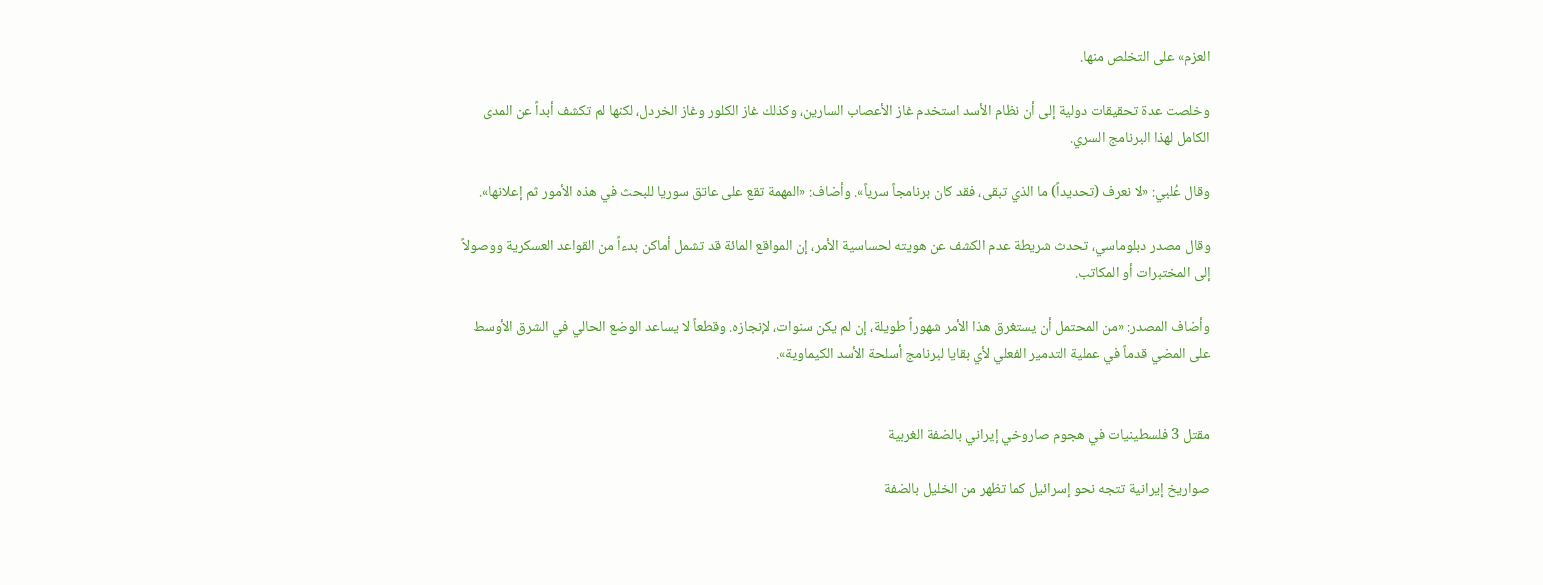العزم» على التخلص منها.

وخلصت عدة تحقيقات دولية إلى أن نظام الأسد استخدم غاز الأعصاب السارين، وكذلك غاز الكلور وغاز الخردل، لكنها لم تكشف أبداً عن المدى الكامل لهذا البرنامج السري.

وقال عُلبي: «لا نعرف (تحديداً) ما الذي تبقى، فقد كان برنامجاً سرياً». وأضاف: «المهمة تقع على عاتق سوريا للبحث في هذه الأمور ثم إعلانها».

وقال مصدر دبلوماسي، تحدث شريطة عدم الكشف عن هويته لحساسية الأمر، إن المواقع المائة قد تشمل أماكن بدءاً من القواعد العسكرية ووصولاً إلى المختبرات أو المكاتب.

وأضاف المصدر: «من المحتمل أن يستغرق هذا الأمر شهوراً طويلة، إن لم يكن سنوات، لإنجازه. وقطعاً لا يساعد الوضع الحالي في الشرق الأوسط على المضي قدماً في عملية التدمير الفعلي لأي بقايا لبرنامج أسلحة الأسد الكيماوية».


مقتل 3 فلسطينيات في هجوم صاروخي إيراني بالضفة الغربية

صواريخ إيرانية تتجه نحو إسرائيل كما تظهر من الخليل بالضفة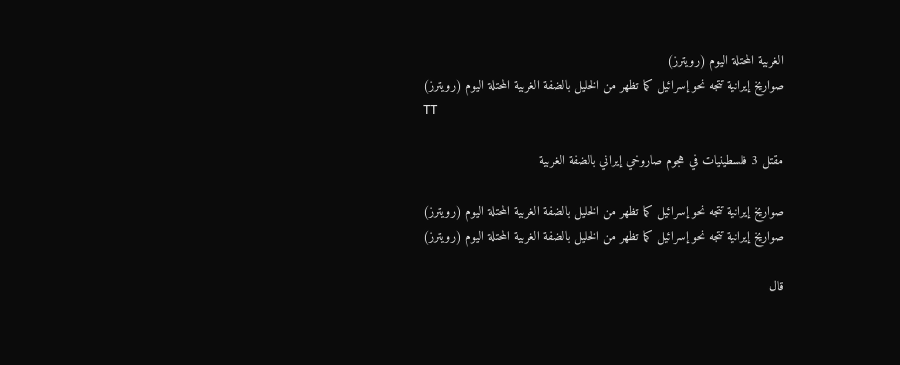الغربية المحتلة اليوم (رويترز)
صواريخ إيرانية تتجه نحو إسرائيل كما تظهر من الخليل بالضفة الغربية المحتلة اليوم (رويترز)
TT

مقتل 3 فلسطينيات في هجوم صاروخي إيراني بالضفة الغربية

صواريخ إيرانية تتجه نحو إسرائيل كما تظهر من الخليل بالضفة الغربية المحتلة اليوم (رويترز)
صواريخ إيرانية تتجه نحو إسرائيل كما تظهر من الخليل بالضفة الغربية المحتلة اليوم (رويترز)

قال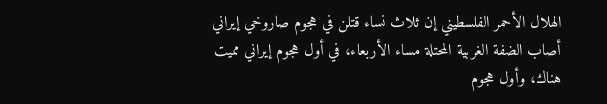الهلال الأحمر الفلسطيني إن ثلاث نساء قتلن في هجوم صاروخي إيراني أصاب الضفة الغربية المحتلة مساء الأربعاء، في أول هجوم إيراني مميت هناك، وأول هجوم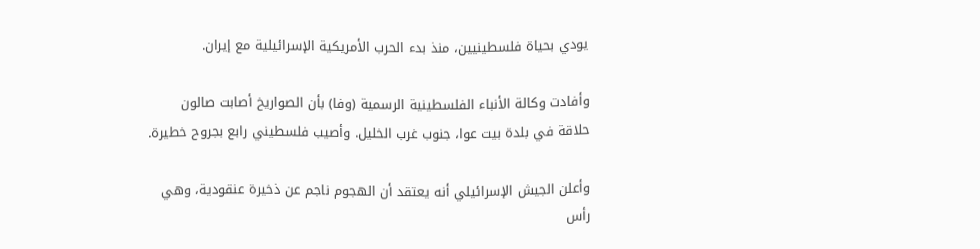يودي بحياة فلسطينيين، منذ بدء الحرب الأمريكية الإسرائيلية مع إيران.

وأفادت وكالة الأنباء الفلسطينية الرسمية (وفا) بأن الصواريخ أصابت صالون حلاقة في بلدة بيت عوا، جنوب غرب الخليل. وأصيب فلسطيني رابع بجروح خطيرة.

وأعلن الجيش الإسرائيلي أنه يعتقد أن الهجوم ناجم عن ذخيرة عنقودية، وهي رأس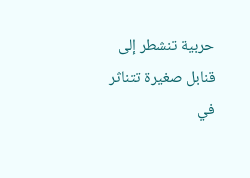حربية تنشطر إلى قنابل صغيرة تتناثر في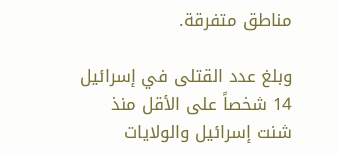مناطق متفرقة.

وبلغ عدد القتلى في إسرائيل 14 شخصاً على الأقل منذ شنت إسرائيل والولايات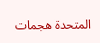المتحدة هجمات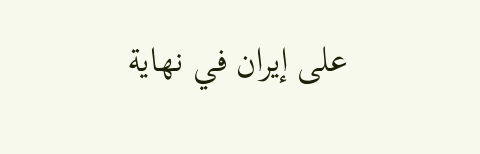على إيران في نهاية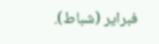فبراير (شباط).